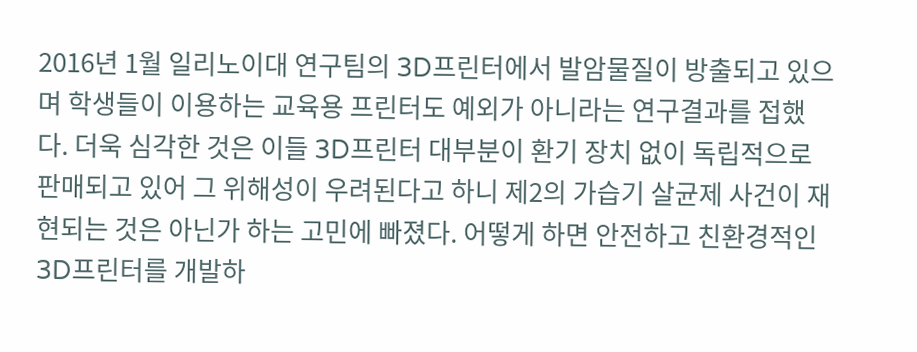2016년 1월 일리노이대 연구팀의 3D프린터에서 발암물질이 방출되고 있으며 학생들이 이용하는 교육용 프린터도 예외가 아니라는 연구결과를 접했다. 더욱 심각한 것은 이들 3D프린터 대부분이 환기 장치 없이 독립적으로 판매되고 있어 그 위해성이 우려된다고 하니 제2의 가습기 살균제 사건이 재현되는 것은 아닌가 하는 고민에 빠졌다. 어떻게 하면 안전하고 친환경적인 3D프린터를 개발하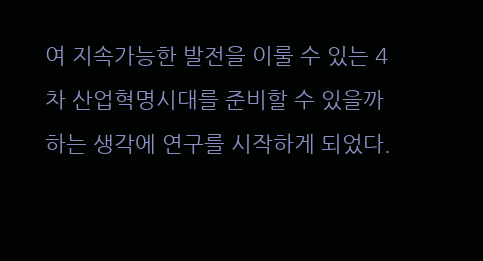여 지속가능한 발전을 이룰 수 있는 4차 산업혁명시대를 준비할 수 있을까 하는 생각에 연구를 시작하게 되었다.